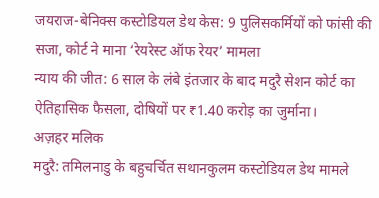जयराज-बेनिक्स कस्टोडियल डेथ केस: 9 पुलिसकर्मियों को फांसी की सजा, कोर्ट ने माना ‘रेयरेस्ट ऑफ रेयर’ मामला
न्याय की जीत: 6 साल के लंबे इंतजार के बाद मदुरै सेशन कोर्ट का ऐतिहासिक फैसला, दोषियों पर ₹1.40 करोड़ का जुर्माना।
अज़हर मलिक
मदुरै: तमिलनाडु के बहुचर्चित सथानकुलम कस्टोडियल डेथ मामले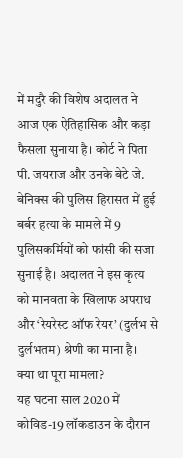में मदुरै की विशेष अदालत ने आज एक ऐतिहासिक और कड़ा फैसला सुनाया है। कोर्ट ने पिता पी. जयराज और उनके बेटे जे. बेनिक्स की पुलिस हिरासत में हुई बर्बर हत्या के मामले में 9 पुलिसकर्मियों को फांसी की सजा सुनाई है। अदालत ने इस कृत्य को मानवता के खिलाफ अपराध और ‘रेयरेस्ट ऑफ रेयर’ (दुर्लभ से दुर्लभतम) श्रेणी का माना है।
क्या था पूरा मामला?
यह घटना साल 2020 में कोविड-19 लॉकडाउन के दौरान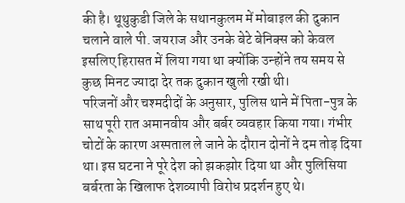की है। थूथुकुडी जिले के सथानकुलम में मोबाइल की दुकान चलाने वाले पी. जयराज और उनके बेटे बेनिक्स को केवल इसलिए हिरासत में लिया गया था क्योंकि उन्होंने तय समय से कुछ मिनट ज्यादा देर तक दुकान खुली रखी थी।
परिजनों और चश्मदीदों के अनुसार, पुलिस थाने में पिता-पुत्र के साथ पूरी रात अमानवीय और बर्बर व्यवहार किया गया। गंभीर चोटों के कारण अस्पताल ले जाने के दौरान दोनों ने दम तोड़ दिया था। इस घटना ने पूरे देश को झकझोर दिया था और पुलिसिया बर्बरता के खिलाफ देशव्यापी विरोध प्रदर्शन हुए थे।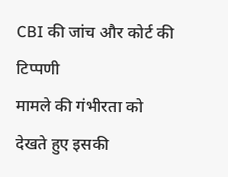CBI की जांच और कोर्ट की टिप्पणी
मामले की गंभीरता को देखते हुए इसकी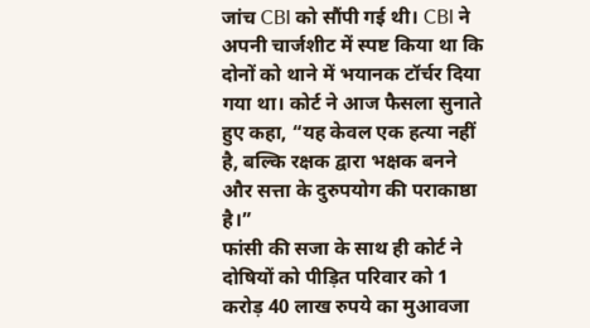जांच CBI को सौंपी गई थी। CBI ने अपनी चार्जशीट में स्पष्ट किया था कि दोनों को थाने में भयानक टॉर्चर दिया गया था। कोर्ट ने आज फैसला सुनाते हुए कहा, “यह केवल एक हत्या नहीं है, बल्कि रक्षक द्वारा भक्षक बनने और सत्ता के दुरुपयोग की पराकाष्ठा है।”
फांसी की सजा के साथ ही कोर्ट ने दोषियों को पीड़ित परिवार को 1 करोड़ 40 लाख रुपये का मुआवजा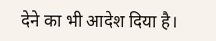देने का भी आदेश दिया है।